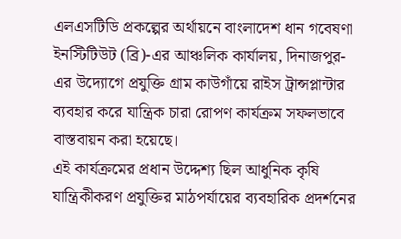এলএসটিডি প্রকল্পের অর্থায়নে বাংলাদেশ ধান গবেষণা ইনস্টিটিউট (ব্রি)-এর আঞ্চলিক কার্যালয়, দিনাজপুর-এর উদ্যোগে প্রযুক্তি গ্রাম কাউগাঁয়ে রাইস ট্রান্সপ্লান্টার ব্যবহার করে যান্ত্রিক চারা রোপণ কার্যক্রম সফলভাবে বাস্তবায়ন করা হয়েছে।
এই কার্যক্রমের প্রধান উদ্দেশ্য ছিল আধুনিক কৃষি যান্ত্রিকীকরণ প্রযুক্তির মাঠপর্যায়ের ব্যবহারিক প্রদর্শনের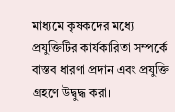মাধ্যমে কৃষকদের মধ্যে প্রযুক্তিটির কার্যকারিতা সম্পর্কে বাস্তব ধারণা প্রদান এবং প্রযুক্তি গ্রহণে উদ্বুদ্ধ করা।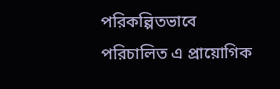পরিকল্পিতভাবে পরিচালিত এ প্রায়োগিক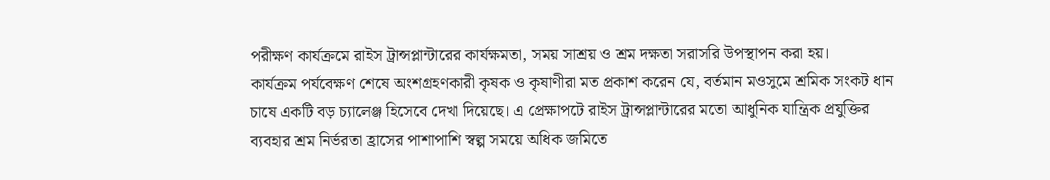পরীক্ষণ কার্যক্রমে রাইস ট্রান্সপ্লান্টারের কার্যক্ষমতা, সময় সাশ্রয় ও শ্রম দক্ষতা সরাসরি উপস্থাপন করা হয়।
কার্যক্রম পর্যবেক্ষণ শেষে অংশগ্রহণকারী কৃষক ও কৃষাণীরা মত প্রকাশ করেন যে, বর্তমান মওসুমে শ্রমিক সংকট ধান চাষে একটি বড় চ্যালেঞ্জ হিসেবে দেখা দিয়েছে। এ প্রেক্ষাপটে রাইস ট্রান্সপ্লান্টারের মতো আধুনিক যান্ত্রিক প্রযুক্তির ব্যবহার শ্রম নির্ভরতা হ্রাসের পাশাপাশি স্বল্প সময়ে অধিক জমিতে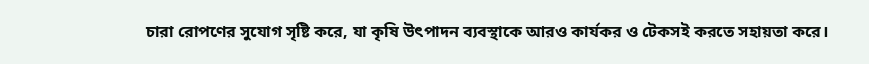চারা রোপণের সুযোগ সৃষ্টি করে, যা কৃষি উৎপাদন ব্যবস্থাকে আরও কার্যকর ও টেকসই করতে সহায়তা করে।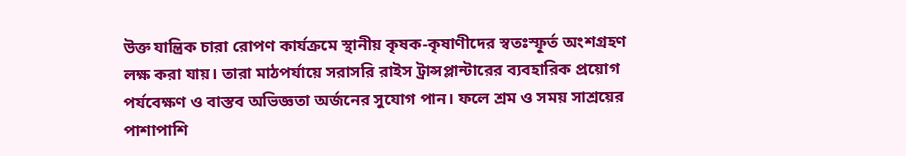উক্ত যান্ত্রিক চারা রোপণ কার্যক্রমে স্থানীয় কৃষক-কৃষাণীদের স্বতঃস্ফূর্ত অংশগ্রহণ লক্ষ করা যায়। তারা মাঠপর্যায়ে সরাসরি রাইস ট্রান্সপ্লান্টারের ব্যবহারিক প্রয়োগ পর্যবেক্ষণ ও বাস্তব অভিজ্ঞতা অর্জনের সুযোগ পান। ফলে শ্রম ও সময় সাশ্রয়ের পাশাপাশি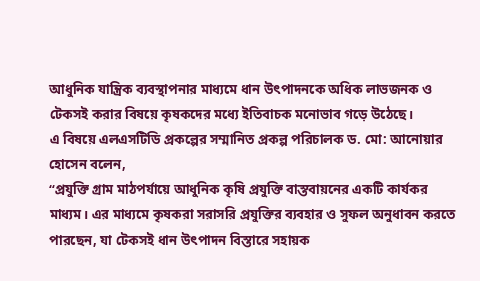আধুনিক যান্ত্রিক ব্যবস্থাপনার মাধ্যমে ধান উৎপাদনকে অধিক লাভজনক ও টেকসই করার বিষয়ে কৃষকদের মধ্যে ইতিবাচক মনোভাব গড়ে উঠেছে।
এ বিষয়ে এলএসটিডি প্রকল্পের সম্মানিত প্রকল্প পরিচালক ড. মো: আনোয়ার হোসেন বলেন,
“প্রযুক্তি গ্রাম মাঠপর্যায়ে আধুনিক কৃষি প্রযুক্তি বাস্তবায়নের একটি কার্যকর মাধ্যম। এর মাধ্যমে কৃষকরা সরাসরি প্রযুক্তির ব্যবহার ও সুফল অনুধাবন করতে পারছেন, যা টেকসই ধান উৎপাদন বিস্তারে সহায়ক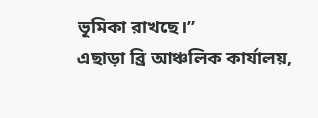ভূমিকা রাখছে।”
এছাড়া ব্রি আঞ্চলিক কার্যালয়,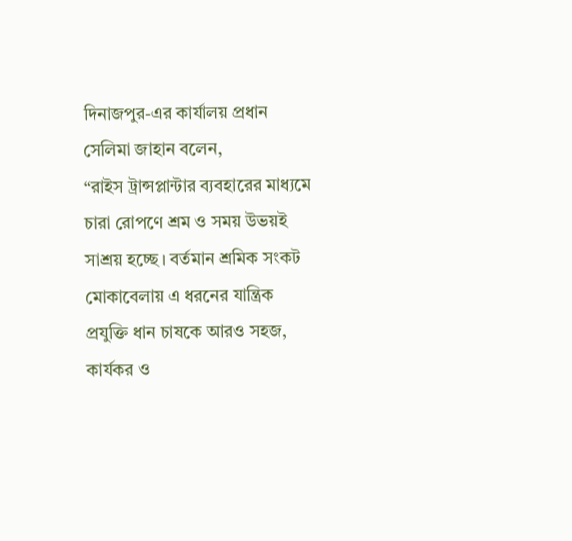দিনাজপুর-এর কার্যালয় প্রধান সেলিমা জাহান বলেন,
“রাইস ট্রান্সপ্লান্টার ব্যবহারের মাধ্যমে চারা রোপণে শ্রম ও সময় উভয়ই সাশ্রয় হচ্ছে। বর্তমান শ্রমিক সংকট মোকাবেলায় এ ধরনের যান্ত্রিক প্রযুক্তি ধান চাষকে আরও সহজ, কার্যকর ও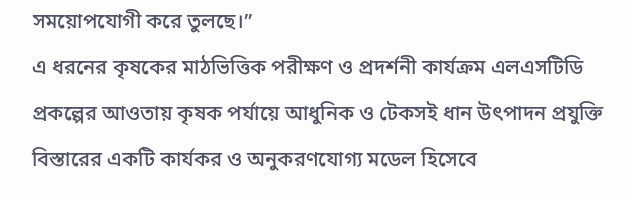সময়োপযোগী করে তুলছে।”
এ ধরনের কৃষকের মাঠভিত্তিক পরীক্ষণ ও প্রদর্শনী কার্যক্রম এলএসটিডি প্রকল্পের আওতায় কৃষক পর্যায়ে আধুনিক ও টেকসই ধান উৎপাদন প্রযুক্তি বিস্তারের একটি কার্যকর ও অনুকরণযোগ্য মডেল হিসেবে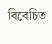বিবেচিত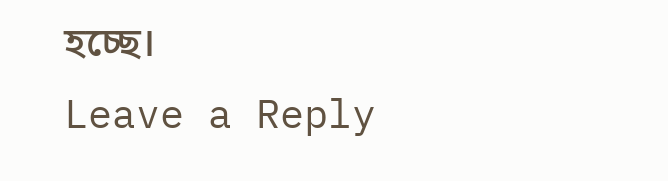হচ্ছে।
Leave a Reply